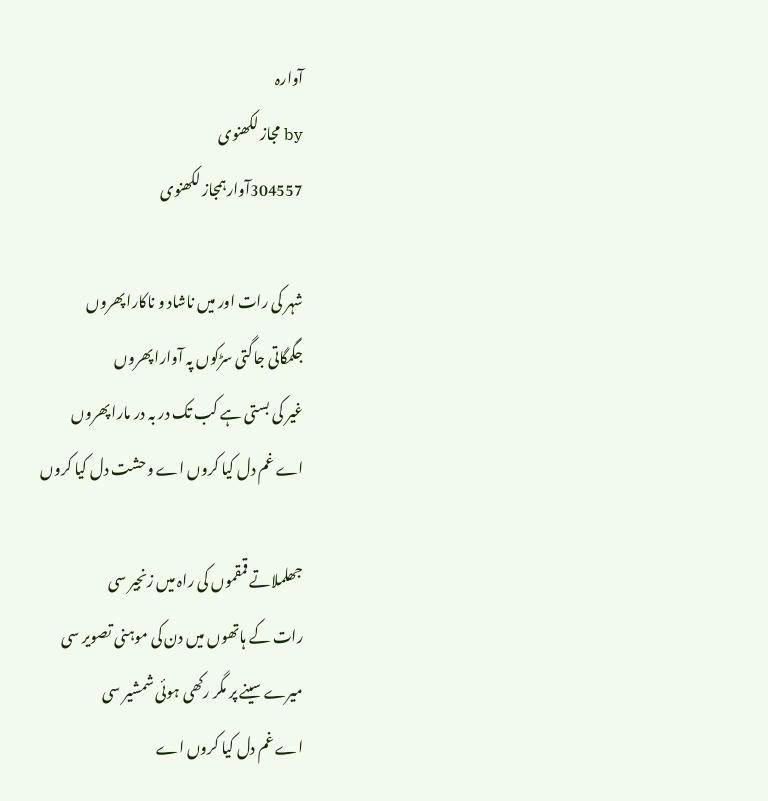آوارہ
by مجاز لکھنوی
304557آوارہمجاز لکھنوی

شہر کی رات اور میں ناشاد و ناکارا پھروں
جگمگاتی جاگتی سڑکوں پہ آوارا پھروں
غیر کی بستی ہے کب تک در بہ در مارا پھروں
اے غم دل کیا کروں اے وحشت دل کیا کروں

جھلملاتے قمقموں کی راہ میں زنجیر سی
رات کے ہاتھوں میں دن کی موہنی تصویر سی
میرے سینے پر مگر رکھی ہوئی شمشیر سی
اے غم دل کیا کروں اے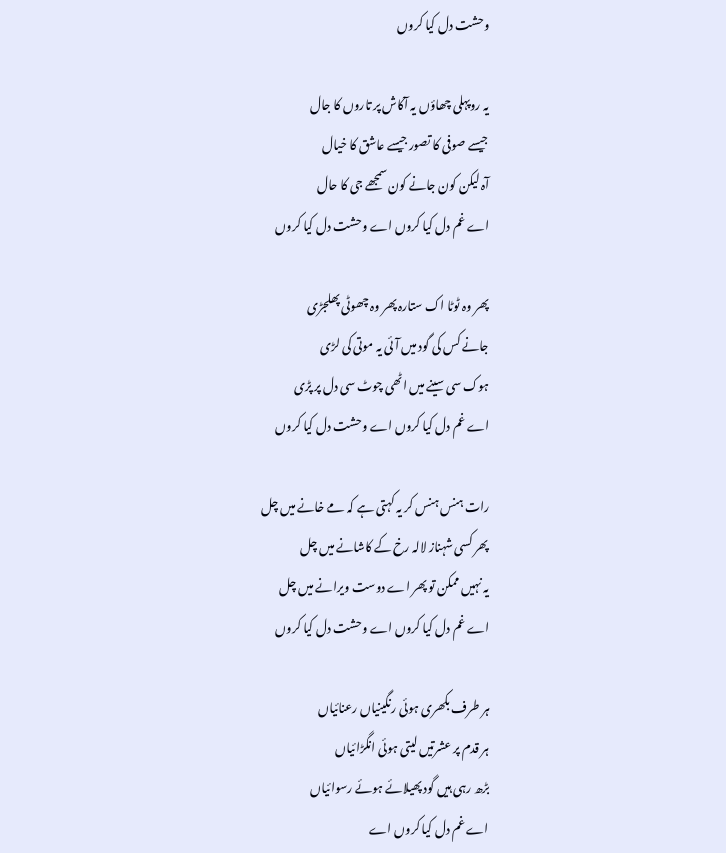وحشت دل کیا کروں

یہ روپہلی چھاؤں یہ آکاش پر تاروں کا جال
جیسے صوفی کا تصور جیسے عاشق کا خیال
آہ لیکن کون جانے کون سمجھے جی کا حال
اے غم دل کیا کروں اے وحشت دل کیا کروں

پھر وہ ٹوٹا اک ستارہ پھر وہ چھوٹی پھلجڑی
جانے کس کی گود میں آئی یہ موتی کی لڑی
ہوک سی سینے میں اٹھی چوٹ سی دل پر پڑی
اے غم دل کیا کروں اے وحشت دل کیا کروں

رات ہنس ہنس کر یہ کہتی ہے کہ مے خانے میں چل
پھر کسی شہناز لالہ رخ کے کاشانے میں چل
یہ نہیں ممکن تو پھر اے دوست ویرانے میں چل
اے غم دل کیا کروں اے وحشت دل کیا کروں

ہر طرف بکھری ہوئی رنگینیاں رعنائیاں
ہر قدم پر عشرتیں لیتی ہوئی انگڑائیاں
بڑھ رہی ہیں گود پھیلائے ہوئے رسوائیاں
اے غم دل کیا کروں اے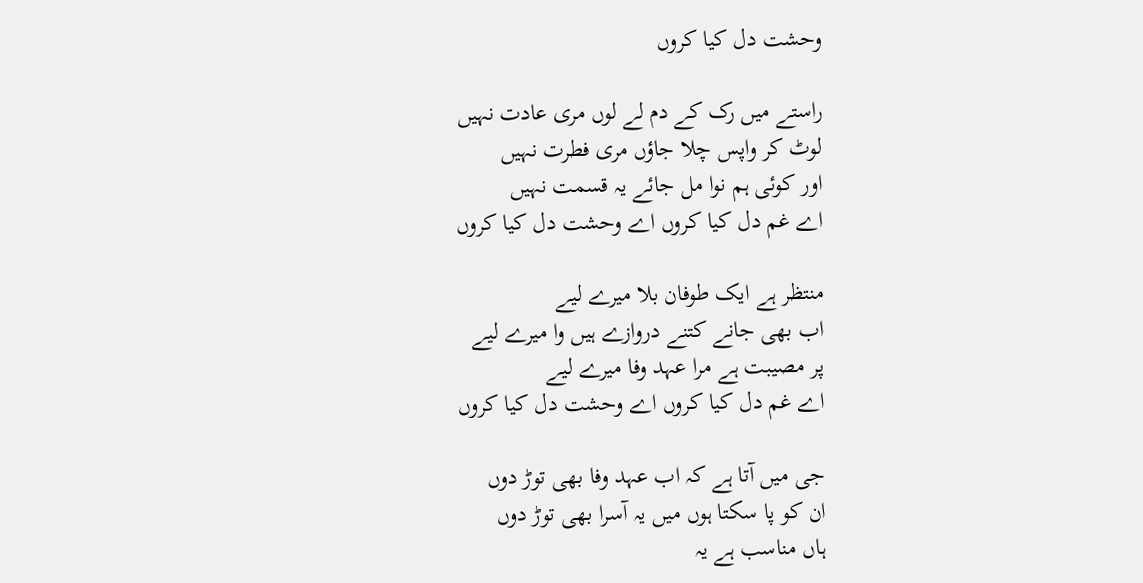وحشت دل کیا کروں

راستے میں رک کے دم لے لوں مری عادت نہیں
لوٹ کر واپس چلا جاؤں مری فطرت نہیں
اور کوئی ہم نوا مل جائے یہ قسمت نہیں
اے غم دل کیا کروں اے وحشت دل کیا کروں

منتظر ہے ایک طوفان بلا میرے لیے
اب بھی جانے کتنے دروازے ہیں وا میرے لیے
پر مصیبت ہے مرا عہد وفا میرے لیے
اے غم دل کیا کروں اے وحشت دل کیا کروں

جی میں آتا ہے کہ اب عہد وفا بھی توڑ دوں
ان کو پا سکتا ہوں میں یہ آسرا بھی توڑ دوں
ہاں مناسب ہے یہ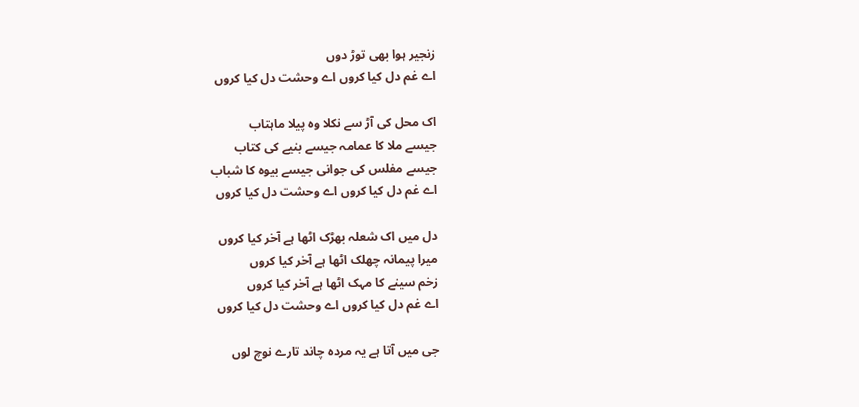زنجیر ہوا بھی توڑ دوں
اے غم دل کیا کروں اے وحشت دل کیا کروں

اک محل کی آڑ سے نکلا وہ پیلا ماہتاب
جیسے ملا کا عمامہ جیسے بنیے کی کتاب
جیسے مفلس کی جوانی جیسے بیوہ کا شباب
اے غم دل کیا کروں اے وحشت دل کیا کروں

دل میں اک شعلہ بھڑک اٹھا ہے آخر کیا کروں
میرا پیمانہ چھلک اٹھا ہے آخر کیا کروں
زخم سینے کا مہک اٹھا ہے آخر کیا کروں
اے غم دل کیا کروں اے وحشت دل کیا کروں

جی میں آتا ہے یہ مردہ چاند تارے نوچ لوں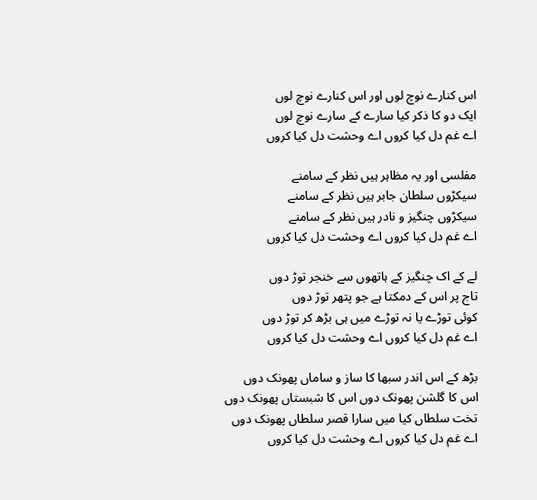اس کنارے نوچ لوں اور اس کنارے نوچ لوں
ایک دو کا ذکر کیا سارے کے سارے نوچ لوں
اے غم دل کیا کروں اے وحشت دل کیا کروں

مفلسی اور یہ مظاہر ہیں نظر کے سامنے
سیکڑوں سلطان جابر ہیں نظر کے سامنے
سیکڑوں چنگیز و نادر ہیں نظر کے سامنے
اے غم دل کیا کروں اے وحشت دل کیا کروں

لے کے اک چنگیز کے ہاتھوں سے خنجر توڑ دوں
تاج پر اس کے دمکتا ہے جو پتھر توڑ دوں
کوئی توڑے یا نہ توڑے میں ہی بڑھ کر توڑ دوں
اے غم دل کیا کروں اے وحشت دل کیا کروں

بڑھ کے اس اندر سبھا کا ساز و ساماں پھونک دوں
اس کا گلشن پھونک دوں اس کا شبستاں پھونک دوں
تخت سلطاں کیا میں سارا قصر سلطاں پھونک دوں
اے غم دل کیا کروں اے وحشت دل کیا کروں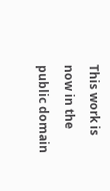This work is now in the public domain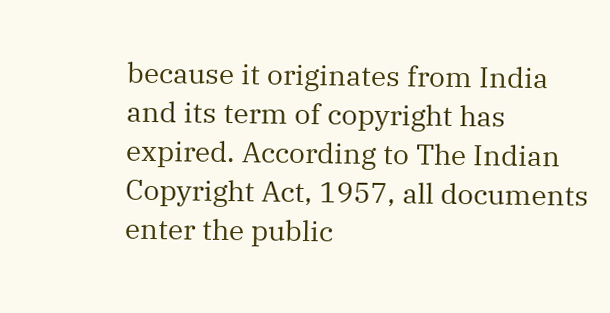because it originates from India and its term of copyright has expired. According to The Indian Copyright Act, 1957, all documents enter the public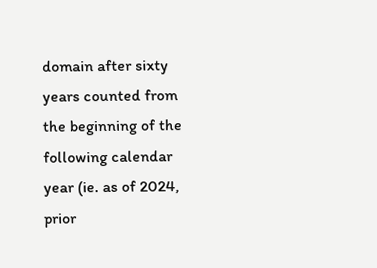domain after sixty years counted from the beginning of the following calendar year (ie. as of 2024, prior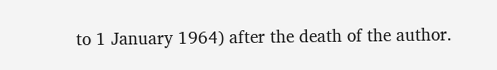to 1 January 1964) after the death of the author.